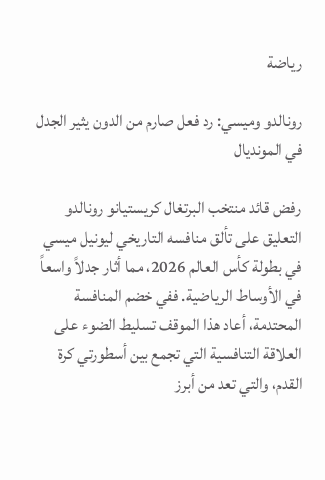رياضة

رونالدو وميسي: رد فعل صارم من الدون يثير الجدل في المونديال

رفض قائد منتخب البرتغال كريستيانو رونالدو التعليق على تألق منافسه التاريخي ليونيل ميسي في بطولة كأس العالم 2026، مما أثار جدلاً واسعاً في الأوساط الرياضية. ففي خضم المنافسة المحتدمة، أعاد هذا الموقف تسليط الضوء على العلاقة التنافسية التي تجمع بين أسطورتي كرة القدم، والتي تعد من أبرز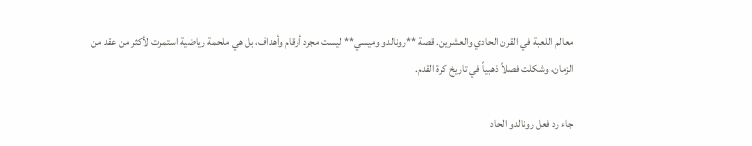معالم اللعبة في القرن الحادي والعشرين. قصة **رونالدو وميسي** ليست مجرد أرقام وأهداف، بل هي ملحمة رياضية استمرت لأكثر من عقد من الزمان، وشكلت فصلاً ذهبياً في تاريخ كرة القدم.

جاء رد فعل رونالدو الحاد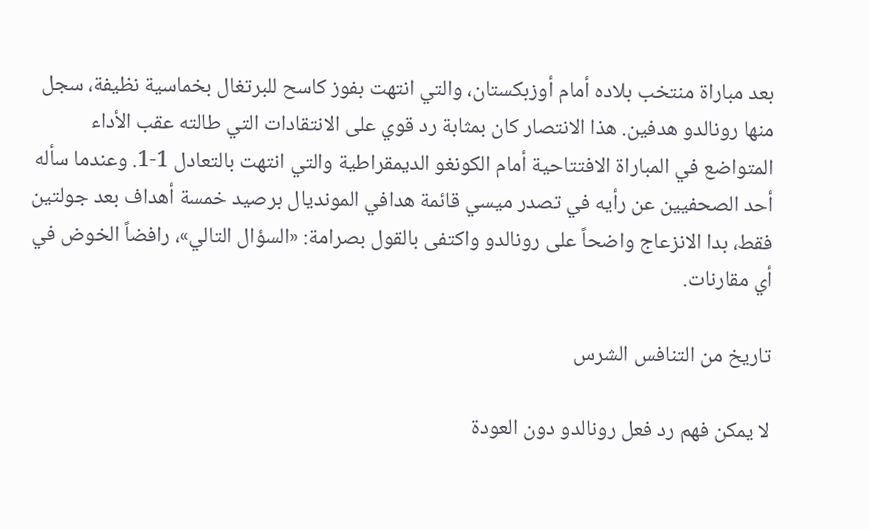بعد مباراة منتخب بلاده أمام أوزبكستان، والتي انتهت بفوز كاسح للبرتغال بخماسية نظيفة، سجل منها رونالدو هدفين. هذا الانتصار كان بمثابة رد قوي على الانتقادات التي طالته عقب الأداء المتواضع في المباراة الافتتاحية أمام الكونغو الديمقراطية والتي انتهت بالتعادل 1-1. وعندما سأله أحد الصحفيين عن رأيه في تصدر ميسي قائمة هدافي المونديال برصيد خمسة أهداف بعد جولتين فقط، بدا الانزعاج واضحاً على رونالدو واكتفى بالقول بصرامة: «السؤال التالي»، رافضاً الخوض في أي مقارنات.

تاريخ من التنافس الشرس

لا يمكن فهم رد فعل رونالدو دون العودة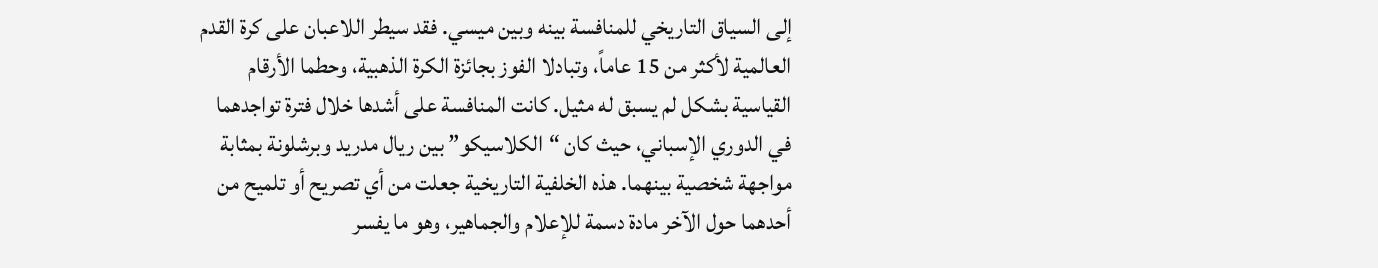إلى السياق التاريخي للمنافسة بينه وبين ميسي. فقد سيطر اللاعبان على كرة القدم العالمية لأكثر من 15 عاماً، وتبادلا الفوز بجائزة الكرة الذهبية، وحطما الأرقام القياسية بشكل لم يسبق له مثيل. كانت المنافسة على أشدها خلال فترة تواجدهما في الدوري الإسباني، حيث كان “الكلاسيكو” بين ريال مدريد وبرشلونة بمثابة مواجهة شخصية بينهما. هذه الخلفية التاريخية جعلت من أي تصريح أو تلميح من أحدهما حول الآخر مادة دسمة للإعلام والجماهير، وهو ما يفسر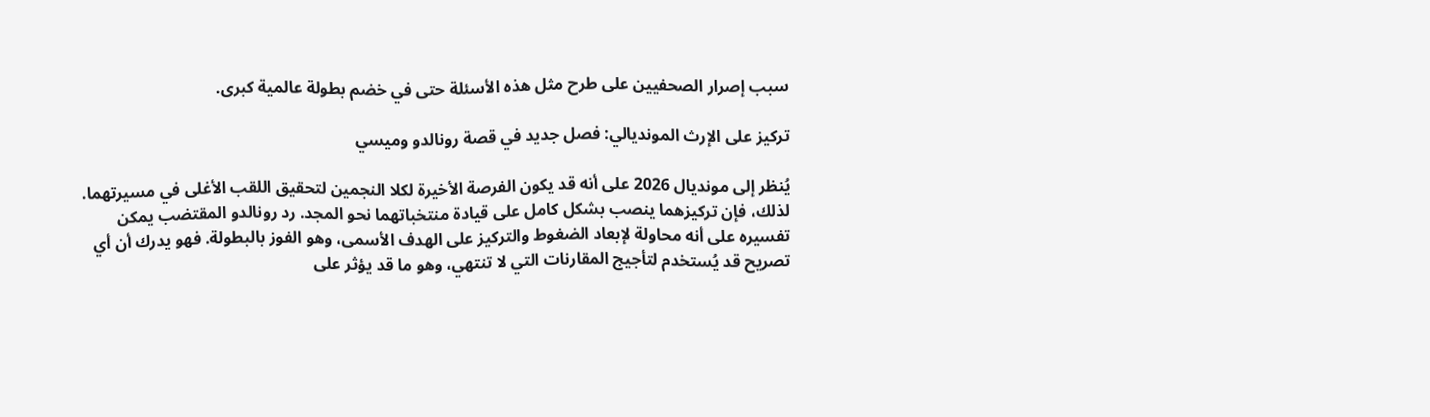سبب إصرار الصحفيين على طرح مثل هذه الأسئلة حتى في خضم بطولة عالمية كبرى.

تركيز على الإرث المونديالي: فصل جديد في قصة رونالدو وميسي

يُنظر إلى مونديال 2026 على أنه قد يكون الفرصة الأخيرة لكلا النجمين لتحقيق اللقب الأغلى في مسيرتهما. لذلك، فإن تركيزهما ينصب بشكل كامل على قيادة منتخباتهما نحو المجد. رد رونالدو المقتضب يمكن تفسيره على أنه محاولة لإبعاد الضغوط والتركيز على الهدف الأسمى، وهو الفوز بالبطولة. فهو يدرك أن أي تصريح قد يُستخدم لتأجيج المقارنات التي لا تنتهي، وهو ما قد يؤثر على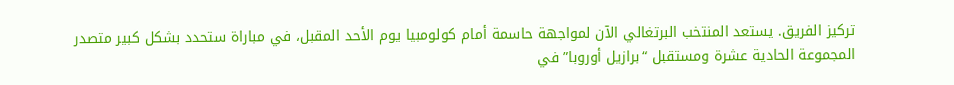تركيز الفريق. يستعد المنتخب البرتغالي الآن لمواجهة حاسمة أمام كولومبيا يوم الأحد المقبل، في مباراة ستحدد بشكل كبير متصدر المجموعة الحادية عشرة ومستقبل “برازيل أوروبا” في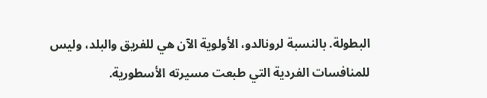البطولة. بالنسبة لرونالدو، الأولوية الآن هي للفريق والبلد، وليس للمنافسات الفردية التي طبعت مسيرته الأسطورية.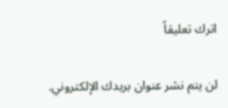اترك تعليقاً

لن يتم نشر عنوان بريدك الإلكتروني.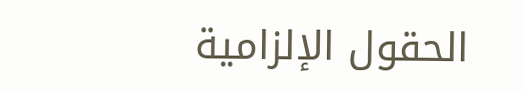الحقول الإلزامية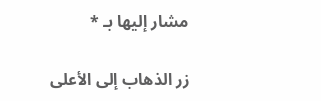مشار إليها بـ *

زر الذهاب إلى الأعلى